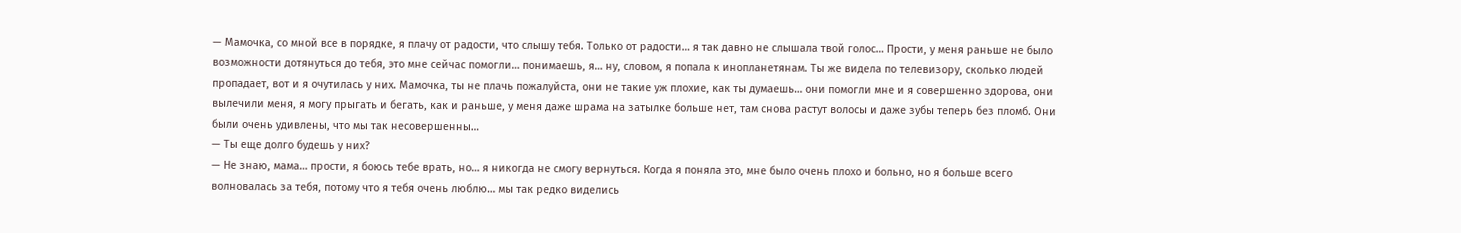— Мамочка, со мной все в порядке, я плачу от радости, что слышу тебя. Только от радости… я так давно не слышала твой голос… Прости, у меня раньше не было возможности дотянуться до тебя, это мне сейчас помогли… понимаешь, я… ну, словом, я попала к инопланетянам. Ты же видела по телевизору, сколько людей пропадает, вот и я очутилась у них. Мамочка, ты не плачь пожалуйста, они не такие уж плохие, как ты думаешь… они помогли мне и я совершенно здорова, они вылечили меня, я могу прыгать и бегать, как и раньше, у меня даже шрама на затылке больше нет, там снова растут волосы и даже зубы теперь без пломб. Они были очень удивлены, что мы так несовершенны…
— Ты еще долго будешь у них?
— Не знаю, мама… прости, я боюсь тебе врать, но… я никогда не смогу вернуться. Когда я поняла это, мне было очень плохо и больно, но я больше всего волновалась за тебя, потому что я тебя очень люблю… мы так редко виделись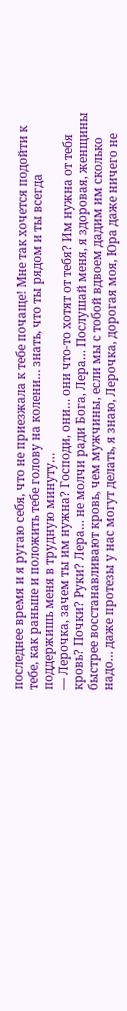последнее время и я ругаю себя, что не приезжала к тебе почаще! Мне так хочется подойти к тебе, как раньше и положить тебе голову на колени… знать, что ты рядом и ты всегда поддержишь меня в трудную минуту…
— Лерочка, зачем ты им нужна? Господи, они… они что-то хотят от тебя? Им нужна от тебя кровь? Почки? Руки? Лера… не молчи ради Бога, Лера… Послушай меня, я здоровая, женщины быстрее восстанавливают кровь, чем мужчины, если мы с тобой вдвоем дадим им сколько надо… даже протезы у нас могут делать, я знаю, Лерочка, дорогая моя, Юра даже ничего не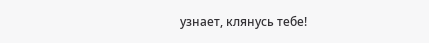узнает, клянусь тебе!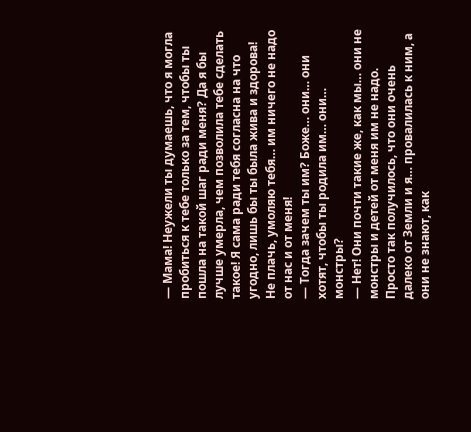— Мама! Неужели ты думаешь, что я могла пробиться к тебе только за тем, чтобы ты пошла на такой шаг ради меня? Да я бы лучше умерла, чем позволила тебе сделать такое! Я сама ради тебя согласна на что угодно, лишь бы ты была жива и здорова! Не плачь, умоляю тебя… им ничего не надо от нас и от меня!
— Тогда зачем ты им? Боже… они… они хотят, чтобы ты родила им… они… монстры?
— Нет! Они почти такие же, как мы… они не монстры и детей от меня им не надо. Просто так получилось, что они очень далеко от Земли и я… провалилась к ним, а они не знают, как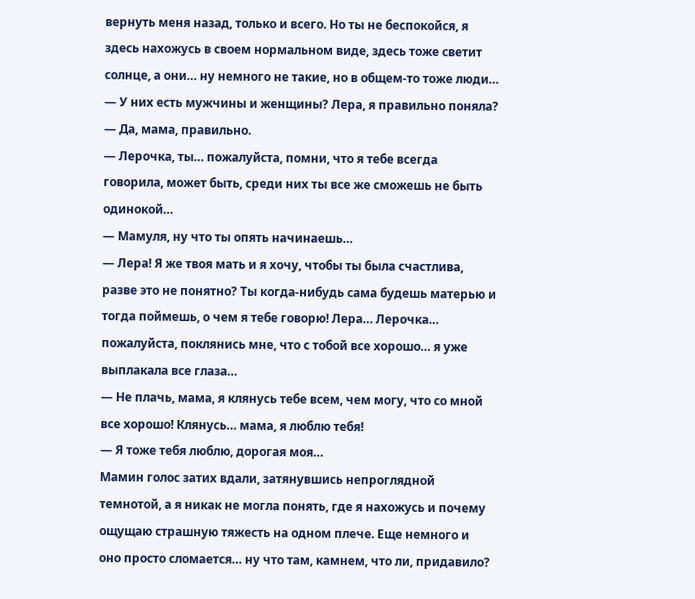вернуть меня назад, только и всего. Но ты не беспокойся, я здесь нахожусь в своем нормальном виде, здесь тоже светит солнце, а они… ну немного не такие, но в общем-то тоже люди…
— У них есть мужчины и женщины? Лера, я правильно поняла?
— Да, мама, правильно.
— Лерочка, ты… пожалуйста, помни, что я тебе всегда говорила, может быть, среди них ты все же сможешь не быть одинокой…
— Мамуля, ну что ты опять начинаешь…
— Лера! Я же твоя мать и я хочу, чтобы ты была счастлива, разве это не понятно? Ты когда-нибудь сама будешь матерью и тогда поймешь, о чем я тебе говорю! Лера… Лерочка… пожалуйста, поклянись мне, что с тобой все хорошо… я уже выплакала все глаза…
— Не плачь, мама, я клянусь тебе всем, чем могу, что со мной все хорошо! Клянусь… мама, я люблю тебя!
— Я тоже тебя люблю, дорогая моя…
Мамин голос затих вдали, затянувшись непроглядной темнотой, а я никак не могла понять, где я нахожусь и почему ощущаю страшную тяжесть на одном плече. Еще немного и оно просто сломается… ну что там, камнем, что ли, придавило?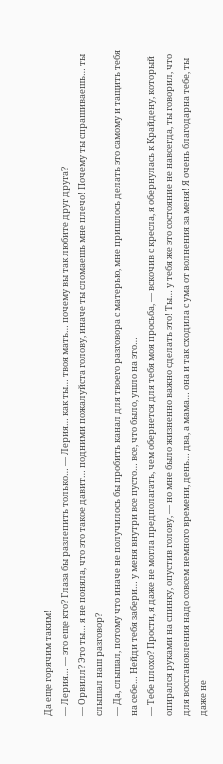Да еще горячим таким!
— Лерия… — это еще кто? Глаза бы разлепить только… — Лерия… как ты… твоя мать… почему вы так любите друг друга?
— Орвилл? Это ты… я не поняла, что это такое давит… подними пожалуйста голову, иначе ты сломаешь мне плечо! Почему ты спрашиваешь… ты слышал наш разговор?
— Да, слышал, потому что иначе не получилось бы пробить канал для твоего разговора с матерью, мне пришлось делать это самому и тащить тебя на себе… Нейди тебя забери… у меня внутри все пусто… все, что было, ушло на это…
— Тебе плохо? Прости, я даже не могла предполагать, чем обернется для тебя моя просьба, — вскочив с кресла, я обернулась к Крайдену, который опирался руками на спинку, опустив голову, — но мне было жизненно важно сделать это! Ты… у тебя же это состояние не навсегда, ты говорил, что для восстановления надо совсем немного времени, день… два, а мама… она и так сходила с ума от волнения за меня! Я очень благодарна тебе, ты даже не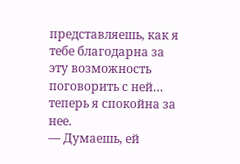представляешь, как я тебе благодарна за эту возможность поговорить с ней… теперь я спокойна за нее.
— Думаешь, ей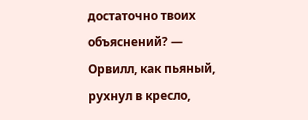достаточно твоих объяснений? — Орвилл, как пьяный, рухнул в кресло,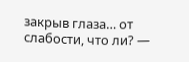закрыв глаза… от слабости, что ли? —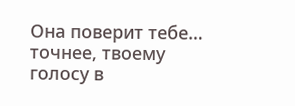Она поверит тебе… точнее, твоему голосу в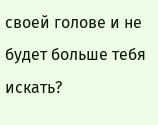своей голове и не будет больше тебя искать?